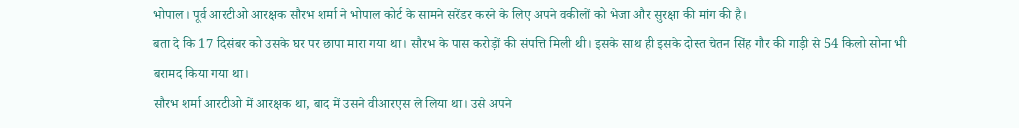भोपाल। पूर्व आरटीओ आरक्षक सौरभ शर्मा ने भोपाल कोर्ट के सामने सरेंडर करने के लिए अपने वकीलों को भेजा और सुरक्षा की मांग की है।
बता दे कि 17 दिसंबर को उसके घर पर छापा मारा गया था। सौरभ के पास करोड़ों की संपत्ति मिली थी। इसके साथ ही इसके दोस्त चेतन सिंह गौर की गाड़ी से 54 किलो सोना भी बरामद किया गया था।
सौरभ शर्मा आरटीओ में आरक्षक था, बाद में उसने वीआरएस ले लिया था। उसे अपने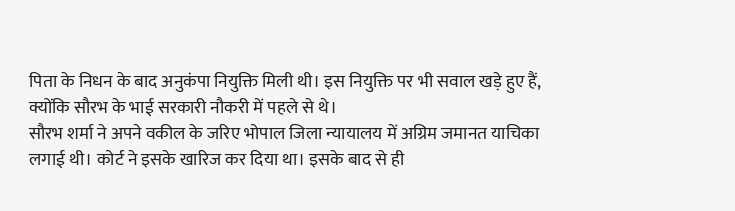पिता के निधन के बाद अनुकंपा नियुक्ति मिली थी। इस नियुक्ति पर भी सवाल खड़े हुए हैं, क्योंकि सौरभ के भाई सरकारी नौकरी में पहले से थे।
सौरभ शर्मा ने अपने वकील के जरिए भोपाल जिला न्यायालय में अग्रिम जमानत याचिका लगाई थी। कोर्ट ने इसके खारिज कर दिया था। इसके बाद से ही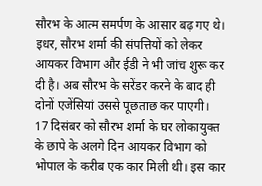सौरभ के आत्म समर्पण के आसार बढ़ गए थे। इधर, सौरभ शर्मा की संपत्तियों को लेकर आयकर विभाग और ईडी ने भी जांच शुरू कर दी है। अब सौरभ के सरेंडर करने के बाद ही दोनों एजेंसियां उससे पूछताछ कर पाएगी।
17 दिसंबर को सौरभ शर्मा के घर लोकायुक्त के छापे के अलगे दिन आयकर विभाग को भोपाल के करीब एक कार मिली थी। इस कार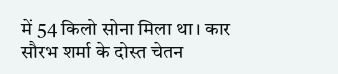में 54 किलो सोना मिला था। कार सौरभ शर्मा के दोस्त चेतन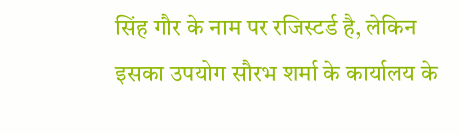सिंह गौर के नाम पर रजिस्टर्ड है, लेकिन इसका उपयोग सौरभ शर्मा के कार्यालय के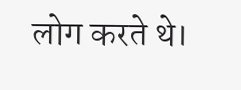लोग करते थे।